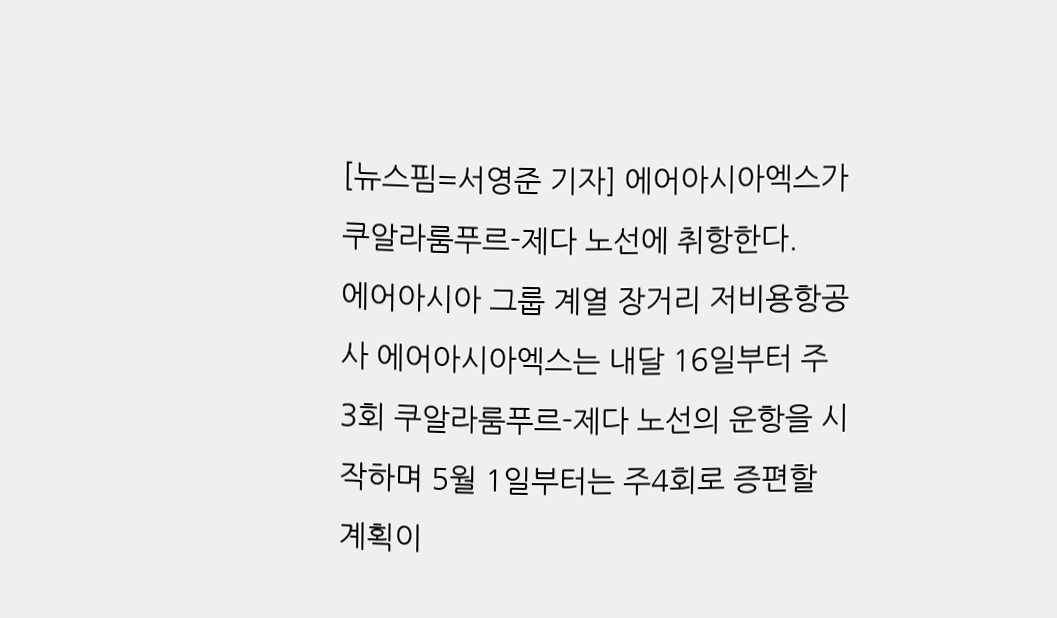[뉴스핌=서영준 기자] 에어아시아엑스가 쿠알라룸푸르-제다 노선에 취항한다.
에어아시아 그룹 계열 장거리 저비용항공사 에어아시아엑스는 내달 16일부터 주 3회 쿠알라룸푸르-제다 노선의 운항을 시작하며 5월 1일부터는 주4회로 증편할 계획이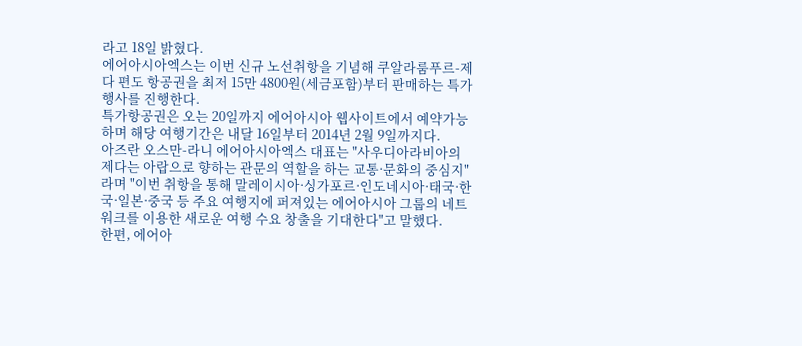라고 18일 밝혔다.
에어아시아엑스는 이번 신규 노선취항을 기념해 쿠알라룸푸르-제다 편도 항공권을 최저 15만 4800원(세금포함)부터 판매하는 특가행사를 진행한다.
특가항공권은 오는 20일까지 에어아시아 웹사이트에서 예약가능하며 해당 여행기간은 내달 16일부터 2014년 2월 9일까지다.
아즈란 오스만-라니 에어아시아엑스 대표는 "사우디아라비아의 제다는 아랍으로 향하는 관문의 역할을 하는 교통·문화의 중심지"라며 "이번 취항을 통해 말레이시아·싱가포르·인도네시아·태국·한국·일본·중국 등 주요 여행지에 퍼져있는 에어아시아 그룹의 네트워크를 이용한 새로운 여행 수요 창출을 기대한다"고 말했다.
한편, 에어아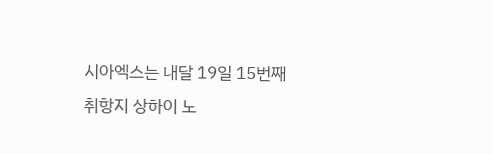시아엑스는 내달 19일 15번째 취항지 상하이 노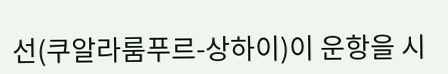선(쿠알라룸푸르-상하이)이 운항을 시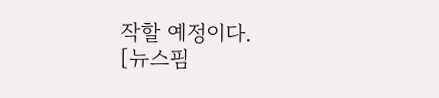작할 예정이다.
[뉴스핌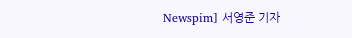Newspim] 서영준 기자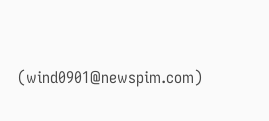(wind0901@newspim.com)